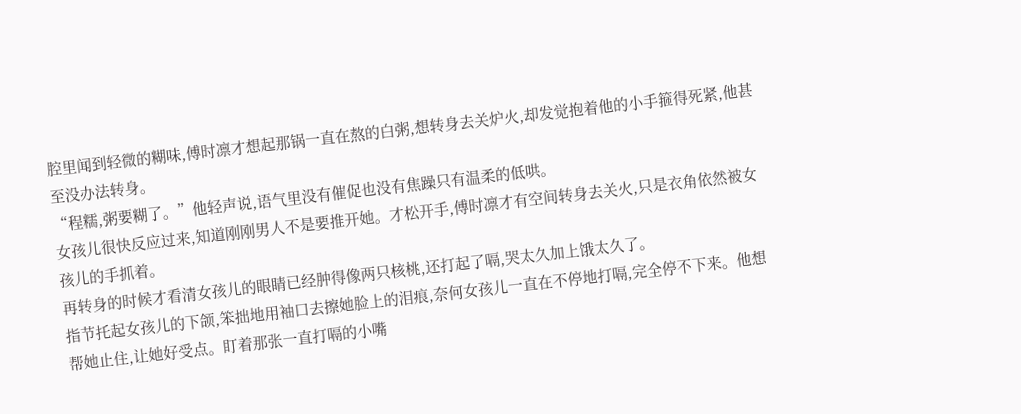腔里闻到轻微的糊味,傅时凛才想起那锅一直在熬的白粥,想转身去关炉火,却发觉抱着他的小手箍得死紧,他甚至没办法转身。
“程糯,粥要糊了。”他轻声说,语气里没有催促也没有焦躁只有温柔的低哄。
女孩儿很快反应过来,知道刚刚男人不是要推开她。才松开手,傅时凛才有空间转身去关火,只是衣角依然被女孩儿的手抓着。
再转身的时候才看清女孩儿的眼睛已经肿得像两只核桃,还打起了嗝,哭太久加上饿太久了。
指节托起女孩儿的下颌,笨拙地用袖口去擦她脸上的泪痕,奈何女孩儿一直在不停地打嗝,完全停不下来。他想帮她止住,让她好受点。盯着那张一直打嗝的小嘴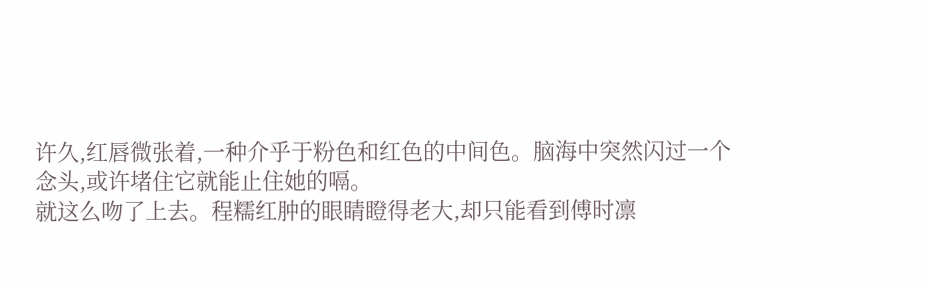许久,红唇微张着,一种介乎于粉色和红色的中间色。脑海中突然闪过一个念头,或许堵住它就能止住她的嗝。
就这么吻了上去。程糯红肿的眼睛瞪得老大,却只能看到傅时凛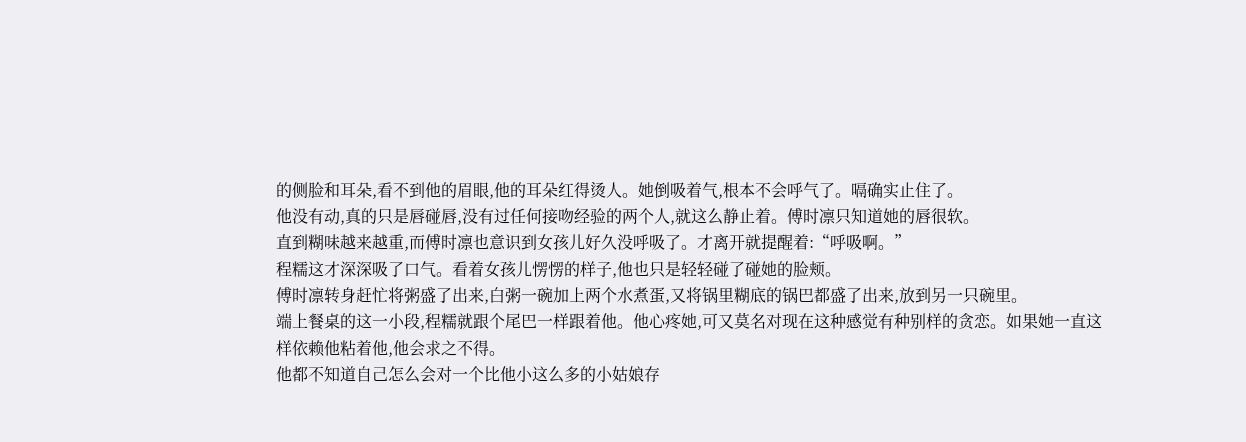的侧脸和耳朵,看不到他的眉眼,他的耳朵红得烫人。她倒吸着气,根本不会呼气了。嗝确实止住了。
他没有动,真的只是唇碰唇,没有过任何接吻经验的两个人,就这么静止着。傅时凛只知道她的唇很软。
直到糊味越来越重,而傅时凛也意识到女孩儿好久没呼吸了。才离开就提醒着:“呼吸啊。”
程糯这才深深吸了口气。看着女孩儿愣愣的样子,他也只是轻轻碰了碰她的脸颊。
傅时凛转身赶忙将粥盛了出来,白粥一碗加上两个水煮蛋,又将锅里糊底的锅巴都盛了出来,放到另一只碗里。
端上餐桌的这一小段,程糯就跟个尾巴一样跟着他。他心疼她,可又莫名对现在这种感觉有种别样的贪恋。如果她一直这样依赖他粘着他,他会求之不得。
他都不知道自己怎么会对一个比他小这么多的小姑娘存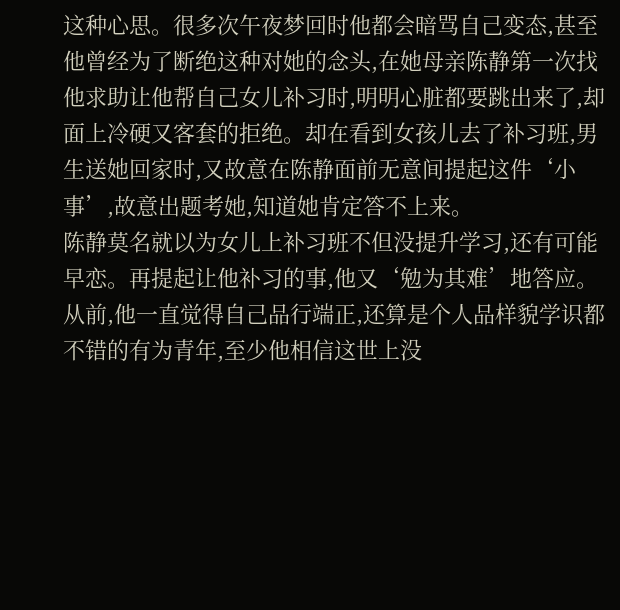这种心思。很多次午夜梦回时他都会暗骂自己变态,甚至他曾经为了断绝这种对她的念头,在她母亲陈静第一次找他求助让他帮自己女儿补习时,明明心脏都要跳出来了,却面上冷硬又客套的拒绝。却在看到女孩儿去了补习班,男生送她回家时,又故意在陈静面前无意间提起这件‘小事’,故意出题考她,知道她肯定答不上来。
陈静莫名就以为女儿上补习班不但没提升学习,还有可能早恋。再提起让他补习的事,他又‘勉为其难’地答应。
从前,他一直觉得自己品行端正,还算是个人品样貌学识都不错的有为青年,至少他相信这世上没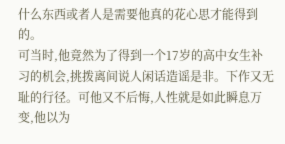什么东西或者人是需要他真的花心思才能得到的。
可当时,他竟然为了得到一个17岁的高中女生补习的机会,挑拨离间说人闲话造谣是非。下作又无耻的行径。可他又不后悔,人性就是如此瞬息万变,他以为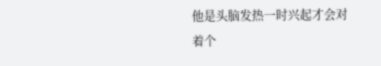他是头脑发热一时兴起才会对着个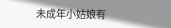未成年小姑娘有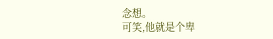念想。
可笑,他就是个卑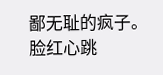鄙无耻的疯子。
脸红心跳